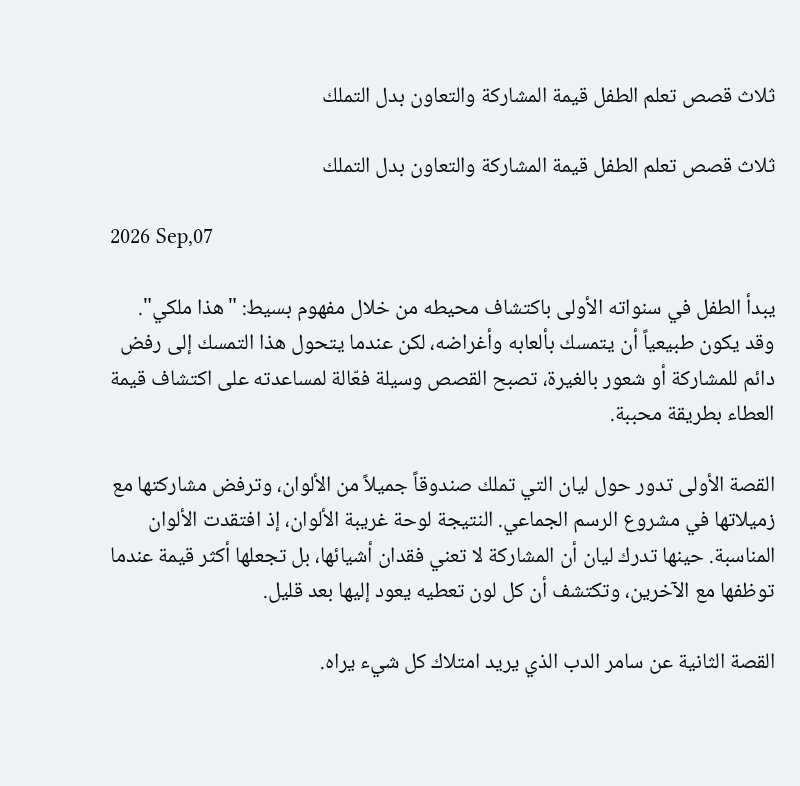ثلاث قصص تعلم الطفل قيمة المشاركة والتعاون بدل التملك

ثلاث قصص تعلم الطفل قيمة المشاركة والتعاون بدل التملك

2026 Sep,07

يبدأ الطفل في سنواته الأولى باكتشاف محيطه من خلال مفهوم بسيط: "هذا ملكي". وقد يكون طبيعياً أن يتمسك بألعابه وأغراضه، لكن عندما يتحول هذا التمسك إلى رفض دائم للمشاركة أو شعور بالغيرة، تصبح القصص وسيلة فعّالة لمساعدته على اكتشاف قيمة العطاء بطريقة محببة.

القصة الأولى تدور حول ليان التي تملك صندوقاً جميلاً من الألوان، وترفض مشاركتها مع زميلاتها في مشروع الرسم الجماعي. النتيجة لوحة غريبة الألوان، إذ افتقدت الألوان المناسبة. حينها تدرك ليان أن المشاركة لا تعني فقدان أشيائها، بل تجعلها أكثر قيمة عندما توظفها مع الآخرين، وتكتشف أن كل لون تعطيه يعود إليها بعد قليل.

القصة الثانية عن سامر الدب الذي يريد امتلاك كل شيء يراه.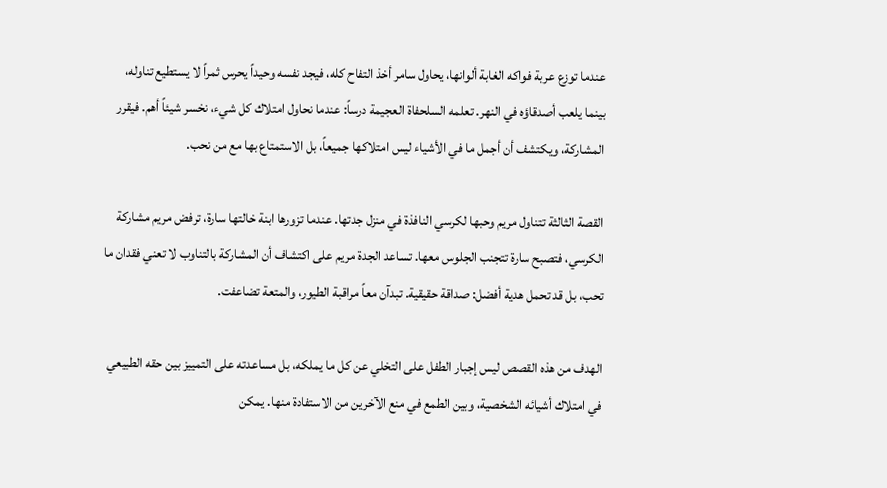عندما توزع عربة فواكه الغابة ألوانها، يحاول سامر أخذ التفاح كله، فيجد نفسه وحيداً يحرس ثمراً لا يستطيع تناوله، بينما يلعب أصدقاؤه في النهر. تعلمه السلحفاة العجيمة درساً: عندما نحاول امتلاك كل شيء، نخسر شيئاً أهم. فيقرر المشاركة، ويكتشف أن أجمل ما في الأشياء ليس امتلاكها جميعاً، بل الاستمتاع بها مع من نحب.

القصة الثالثة تتناول مريم وحبها لكرسي النافذة في منزل جدتها. عندما تزورها ابنة خالتها سارة، ترفض مريم مشاركة الكرسي، فتصبح سارة تتجنب الجلوس معها. تساعد الجدة مريم على اكتشاف أن المشاركة بالتناوب لا تعني فقدان ما تحب، بل قد تحمل هدية أفضل: صداقة حقيقية. تبدآن معاً مراقبة الطيور، والمتعة تضاعفت.

الهدف من هذه القصص ليس إجبار الطفل على التخلي عن كل ما يملكه، بل مساعدته على التمييز بين حقه الطبيعي في امتلاك أشيائه الشخصية، وبين الطمع في منع الآخرين من الاستفادة منها. يمكن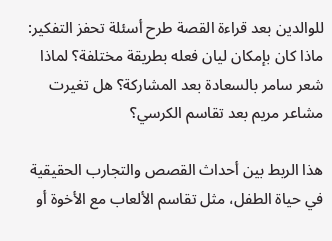للوالدين بعد قراءة القصة طرح أسئلة تحفز التفكير: ماذا كان بإمكان ليان فعله بطريقة مختلفة؟ لماذا شعر سامر بالسعادة بعد المشاركة؟ هل تغيرت مشاعر مريم بعد تقاسم الكرسي؟

هذا الربط بين أحداث القصص والتجارب الحقيقية في حياة الطفل، مثل تقاسم الألعاب مع الأخوة أو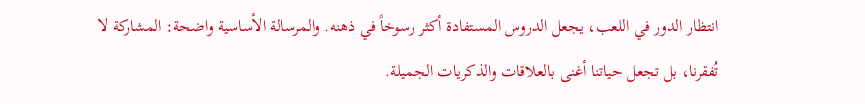انتظار الدور في اللعب، يجعل الدروس المستفادة أكثر رسوخاً في ذهنه. والمرسالة الأساسية واضحة: المشاركة لا تُفقرنا، بل تجعل حياتنا أغنى بالعلاقات والذكريات الجميلة.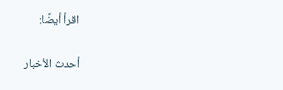اقرأ أيضًا:

أحدث الأخبار